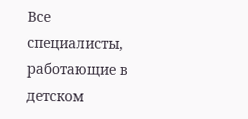Все специалисты, работающие в детском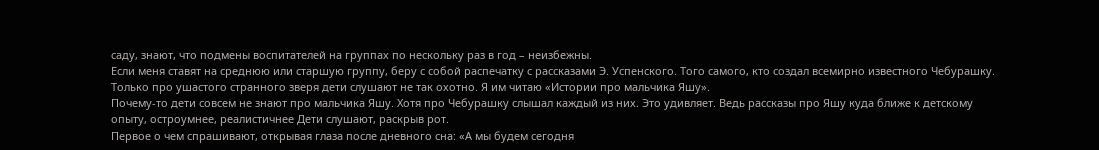саду, знают, что подмены воспитателей на группах по нескольку раз в год – неизбежны.
Если меня ставят на среднюю или старшую группу, беру с собой распечатку с рассказами Э. Успенского. Того самого, кто создал всемирно известного Чебурашку. Только про ушастого странного зверя дети слушают не так охотно. Я им читаю «Истории про мальчика Яшу».
Почему-то дети совсем не знают про мальчика Яшу. Хотя про Чебурашку слышал каждый из них. Это удивляет. Ведь рассказы про Яшу куда ближе к детскому опыту, остроумнее, реалистичнее Дети слушают, раскрыв рот.
Первое о чем спрашивают, открывая глаза после дневного сна: «А мы будем сегодня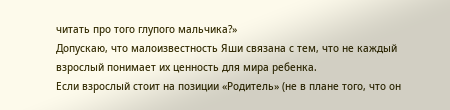читать про того глупого мальчика?»
Допускаю, что малоизвестность Яши связана с тем, что не каждый взрослый понимает их ценность для мира ребенка.
Если взрослый стоит на позиции «Родитель» (не в плане того, что он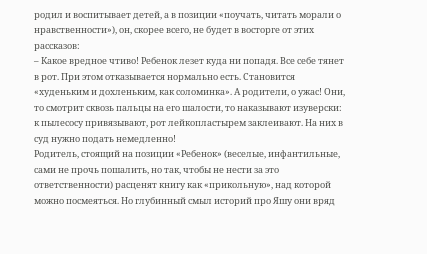родил и воспитывает детей, а в позиции «поучать, читать морали о нравственности»), он, скорее всего, не будет в восторге от этих рассказов:
– Какое вредное чтиво! Ребенок лезет куда ни попадя. Все себе тянет в рот. При этом отказывается нормально есть. Становится «худеньким и дохленьким, как соломинка». А родители, о ужас! Они, то смотрит сквозь пальцы на его шалости, то наказывают изуверски: к пылесосу привязывают, рот лейкопластырем заклеивают. На них в суд нужно подать немедленно!
Родитель, стоящий на позиции «Ребенок» (веселые, инфантильные, сами не прочь пошалить, но так, чтобы не нести за это ответственности) расценят книгу как «прикольную», над которой можно посмеяться. Но глубинный смыл историй про Яшу они вряд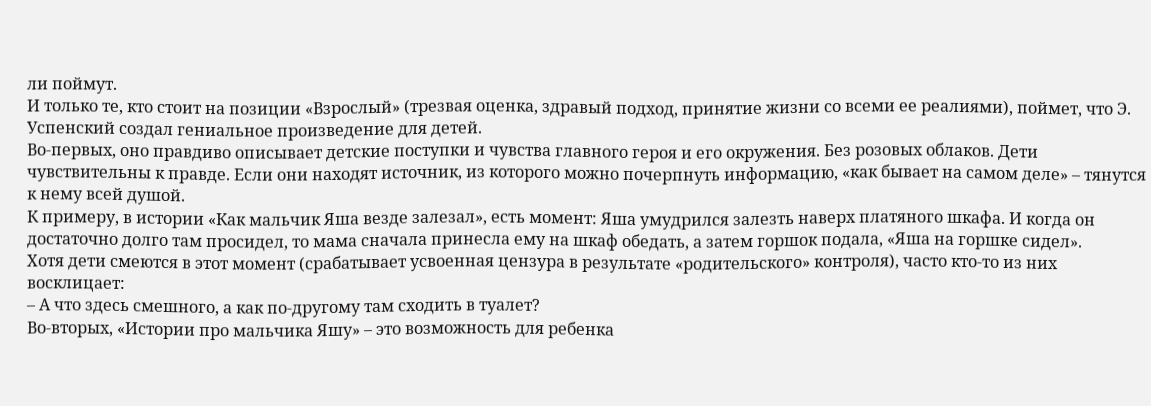ли поймут.
И только те, кто стоит на позиции «Взрослый» (трезвая оценка, здравый подход, принятие жизни со всеми ее реалиями), поймет, что Э. Успенский создал гениальное произведение для детей.
Во-первых, оно правдиво описывает детские поступки и чувства главного героя и его окружения. Без розовых облаков. Дети чувствительны к правде. Если они находят источник, из которого можно почерпнуть информацию, «как бывает на самом деле» – тянутся к нему всей душой.
К примеру, в истории «Как мальчик Яша везде залезал», есть момент: Яша умудрился залезть наверх платяного шкафа. И когда он достаточно долго там просидел, то мама сначала принесла ему на шкаф обедать, а затем горшок подала, «Яша на горшке сидел».
Хотя дети смеются в этот момент (срабатывает усвоенная цензура в результате «родительского» контроля), часто кто-то из них восклицает:
– А что здесь смешного, а как по-другому там сходить в туалет?
Во-вторых, «Истории про мальчика Яшу» – это возможность для ребенка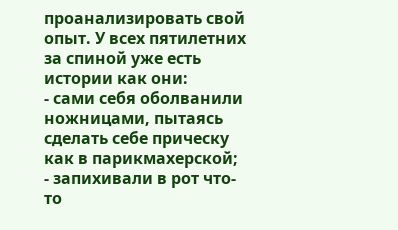проанализировать свой опыт. У всех пятилетних за спиной уже есть истории как они:
- сами себя оболванили ножницами, пытаясь сделать себе прическу как в парикмахерской;
- запихивали в рот что-то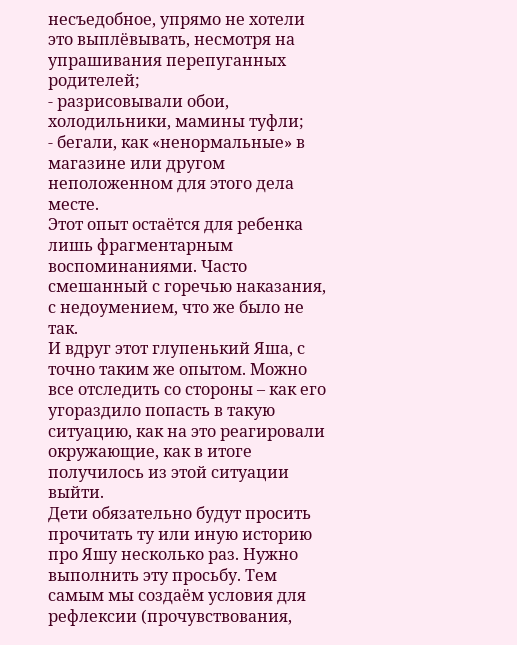несъедобное, упрямо не хотели это выплёвывать, несмотря на упрашивания перепуганных родителей;
- разрисовывали обои, холодильники, мамины туфли;
- бегали, как «ненормальные» в магазине или другом неположенном для этого дела месте.
Этот опыт остаётся для ребенка лишь фрагментарным воспоминаниями. Часто смешанный с горечью наказания, с недоумением, что же было не так.
И вдруг этот глупенький Яша, с точно таким же опытом. Можно все отследить со стороны – как его угораздило попасть в такую ситуацию, как на это реагировали окружающие, как в итоге получилось из этой ситуации выйти.
Дети обязательно будут просить прочитать ту или иную историю про Яшу несколько раз. Нужно выполнить эту просьбу. Тем самым мы создаём условия для рефлексии (прочувствования,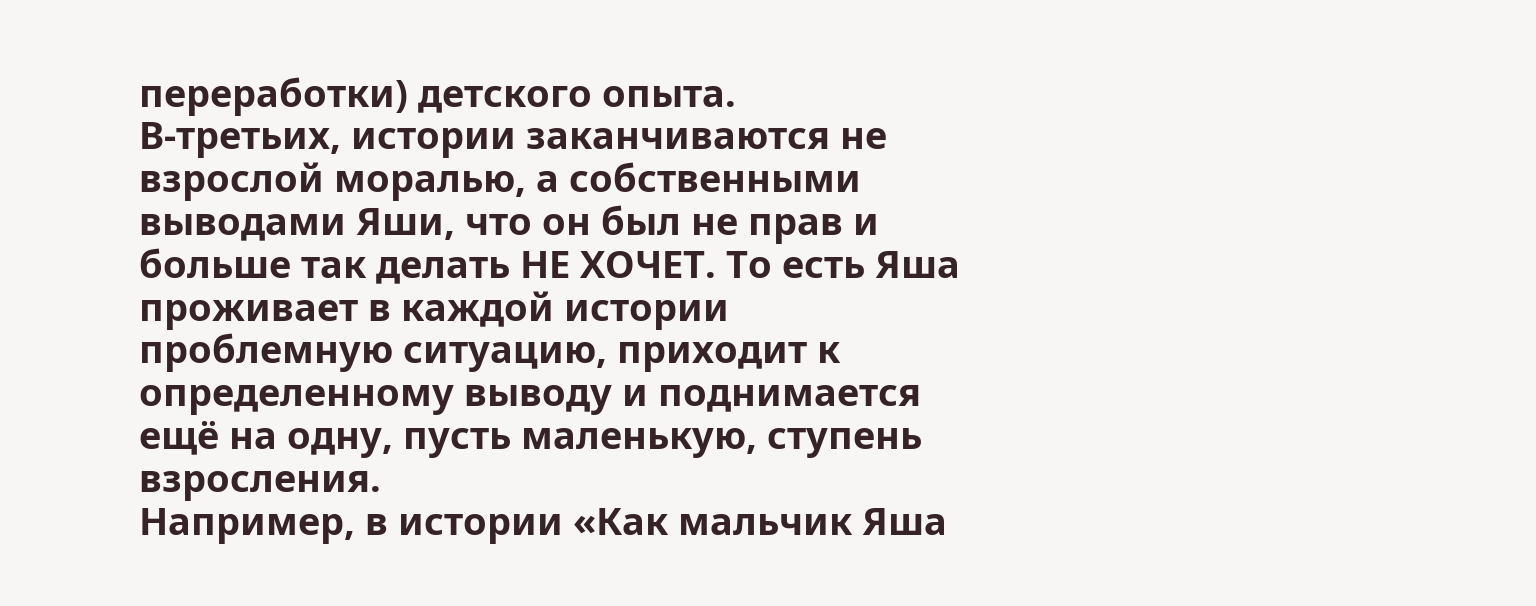переработки) детского опыта.
В-третьих, истории заканчиваются не взрослой моралью, а собственными выводами Яши, что он был не прав и больше так делать НЕ ХОЧЕТ. То есть Яша проживает в каждой истории проблемную ситуацию, приходит к определенному выводу и поднимается ещё на одну, пусть маленькую, ступень взросления.
Например, в истории «Как мальчик Яша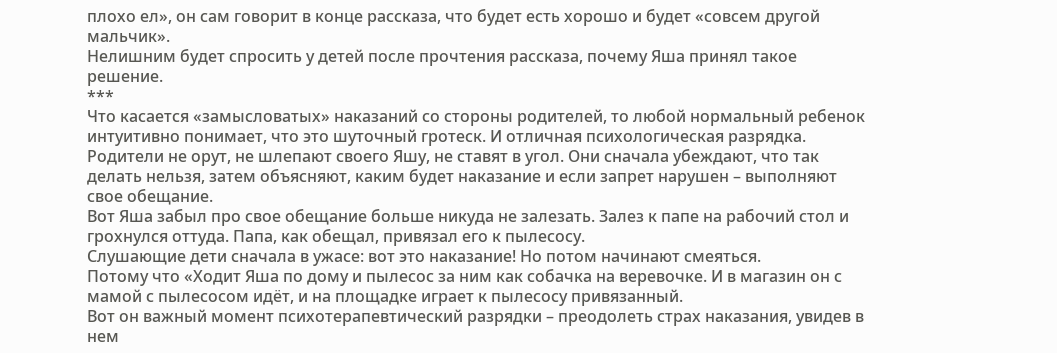плохо ел», он сам говорит в конце рассказа, что будет есть хорошо и будет «совсем другой мальчик».
Нелишним будет спросить у детей после прочтения рассказа, почему Яша принял такое решение.
***
Что касается «замысловатых» наказаний со стороны родителей, то любой нормальный ребенок интуитивно понимает, что это шуточный гротеск. И отличная психологическая разрядка.
Родители не орут, не шлепают своего Яшу, не ставят в угол. Они сначала убеждают, что так делать нельзя, затем объясняют, каким будет наказание и если запрет нарушен – выполняют свое обещание.
Вот Яша забыл про свое обещание больше никуда не залезать. Залез к папе на рабочий стол и грохнулся оттуда. Папа, как обещал, привязал его к пылесосу.
Слушающие дети сначала в ужасе: вот это наказание! Но потом начинают смеяться.
Потому что «Ходит Яша по дому и пылесос за ним как собачка на веревочке. И в магазин он с мамой с пылесосом идёт, и на площадке играет к пылесосу привязанный.
Вот он важный момент психотерапевтический разрядки – преодолеть страх наказания, увидев в нем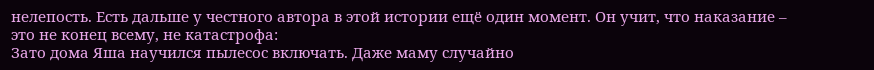нелепость. Есть дальше у честного автора в этой истории ещё один момент. Он учит, что наказание – это не конец всему, не катастрофа:
Зато дома Яша научился пылесос включать. Даже маму случайно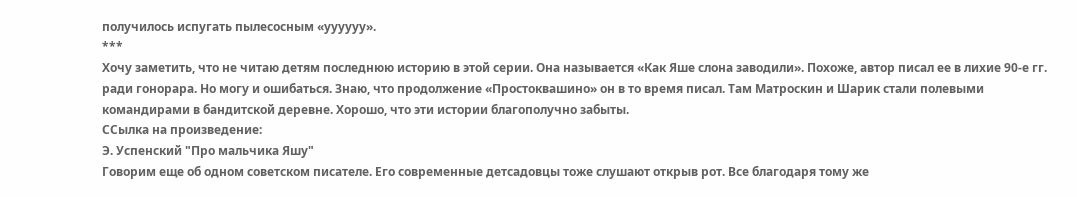получилось испугать пылесосным «уууууу».
***
Хочу заметить, что не читаю детям последнюю историю в этой серии. Она называется «Как Яше слона заводили». Похоже, автор писал ее в лихие 90-е гг. ради гонорара. Но могу и ошибаться. Знаю, что продолжение «Простоквашино» он в то время писал. Там Матроскин и Шарик стали полевыми командирами в бандитской деревне. Хорошо, что эти истории благополучно забыты.
ССылка на произведение:
Э. Успенский "Про мальчика Яшу"
Говорим еще об одном советском писателе. Его современные детсадовцы тоже слушают открыв рот. Все благодаря тому же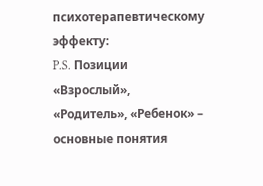психотерапевтическому эффекту:
P.S. Позиции «Взрослый», «Родитель», «Ребенок» – основные понятия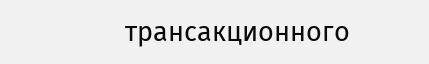трансакционного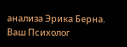анализа Эрика Берна.
Ваш Психолог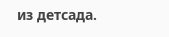из детсада.